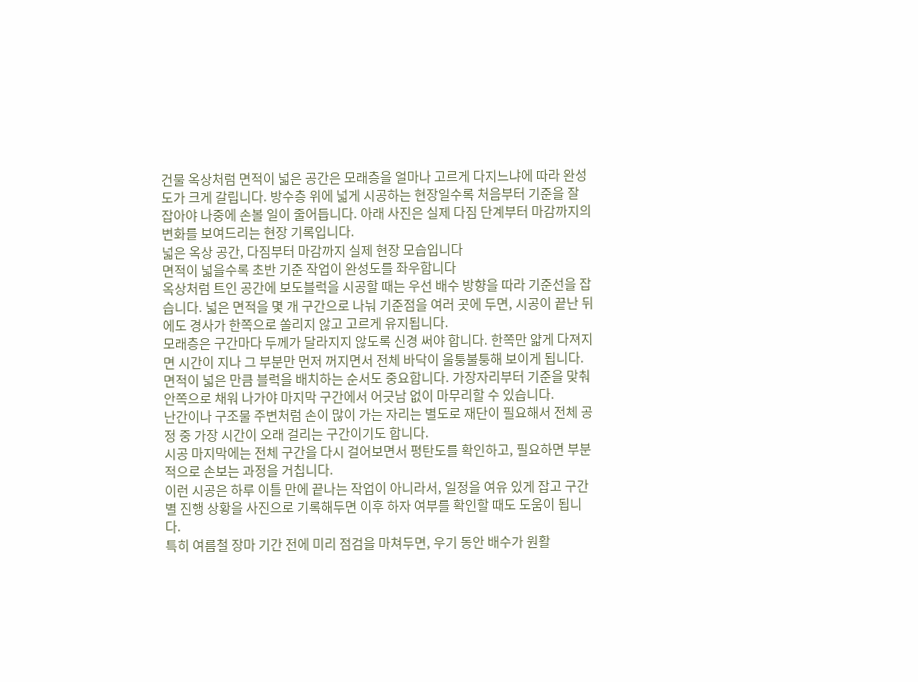건물 옥상처럼 면적이 넓은 공간은 모래층을 얼마나 고르게 다지느냐에 따라 완성도가 크게 갈립니다. 방수층 위에 넓게 시공하는 현장일수록 처음부터 기준을 잘 잡아야 나중에 손볼 일이 줄어듭니다. 아래 사진은 실제 다짐 단계부터 마감까지의 변화를 보여드리는 현장 기록입니다.
넓은 옥상 공간, 다짐부터 마감까지 실제 현장 모습입니다
면적이 넓을수록 초반 기준 작업이 완성도를 좌우합니다
옥상처럼 트인 공간에 보도블럭을 시공할 때는 우선 배수 방향을 따라 기준선을 잡습니다. 넓은 면적을 몇 개 구간으로 나눠 기준점을 여러 곳에 두면, 시공이 끝난 뒤에도 경사가 한쪽으로 쏠리지 않고 고르게 유지됩니다.
모래층은 구간마다 두께가 달라지지 않도록 신경 써야 합니다. 한쪽만 얇게 다져지면 시간이 지나 그 부분만 먼저 꺼지면서 전체 바닥이 울퉁불퉁해 보이게 됩니다.
면적이 넓은 만큼 블럭을 배치하는 순서도 중요합니다. 가장자리부터 기준을 맞춰 안쪽으로 채워 나가야 마지막 구간에서 어긋남 없이 마무리할 수 있습니다.
난간이나 구조물 주변처럼 손이 많이 가는 자리는 별도로 재단이 필요해서 전체 공정 중 가장 시간이 오래 걸리는 구간이기도 합니다.
시공 마지막에는 전체 구간을 다시 걸어보면서 평탄도를 확인하고, 필요하면 부분적으로 손보는 과정을 거칩니다.
이런 시공은 하루 이틀 만에 끝나는 작업이 아니라서, 일정을 여유 있게 잡고 구간별 진행 상황을 사진으로 기록해두면 이후 하자 여부를 확인할 때도 도움이 됩니다.
특히 여름철 장마 기간 전에 미리 점검을 마쳐두면, 우기 동안 배수가 원활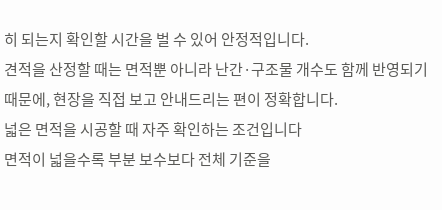히 되는지 확인할 시간을 벌 수 있어 안정적입니다.
견적을 산정할 때는 면적뿐 아니라 난간·구조물 개수도 함께 반영되기 때문에, 현장을 직접 보고 안내드리는 편이 정확합니다.
넓은 면적을 시공할 때 자주 확인하는 조건입니다
면적이 넓을수록 부분 보수보다 전체 기준을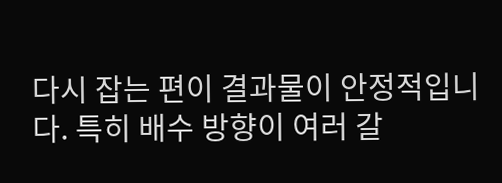다시 잡는 편이 결과물이 안정적입니다. 특히 배수 방향이 여러 갈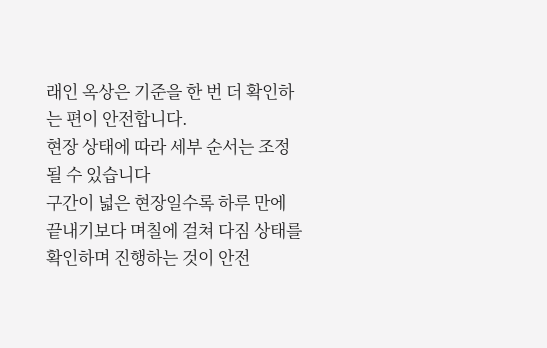래인 옥상은 기준을 한 번 더 확인하는 편이 안전합니다.
현장 상태에 따라 세부 순서는 조정될 수 있습니다
구간이 넓은 현장일수록 하루 만에 끝내기보다 며칠에 걸쳐 다짐 상태를 확인하며 진행하는 것이 안전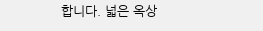합니다. 넓은 옥상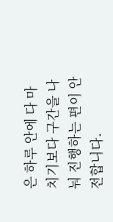은 하루 안에 다 마치기보다 구간을 나눠 진행하는 편이 안전합니다.